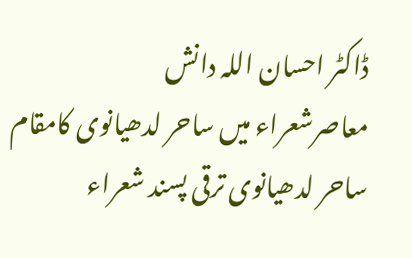ڈاکٹر احسان اللہ دانش
معاصرشعراء میں ساحر لدھیانوی کامقام
ساحر لدھیانوی ترقی پسند شعراء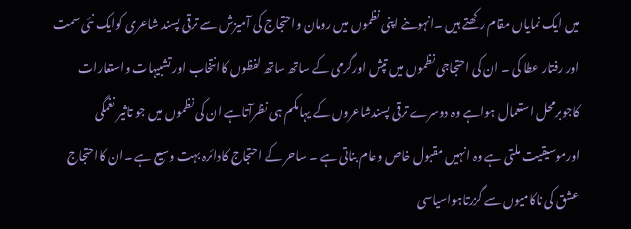میں ایک نمایاں مقام رکھتے ہیں ۔انہوںنے اپنی نظموں میں رومان واحتجاج کی آمیزش سے ترقی پسند شاعری کوایک نئی سمت اور رفتار عطا کی ۔ ان کی احتجاجی نظموں میں تپش اورگرمی کے ساتھ ساتھ لفظوں کاانتخاب اور تشبیہات واستعارات کاجوبرمحل استعمال ہواہے وہ دوسرے ترقی پسندشاعروں کے یہاںکم ہی نظرآتاہے ان کی نظموں میں جو تاثیر نغمگی اورموسیقیت ملتی ہے وہ انہیں مقبول خاص وعام بناتی ہے ۔ ساحر کے احتجاج کادائرہ بہت وسیع ہے ۔ان کااحتجاج عشق کی ناکامیوں سے گزرتاہواسیاسی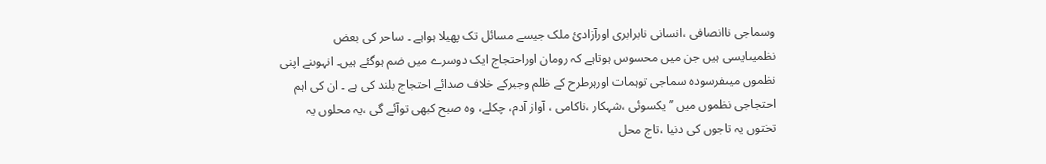وسماجی ناانصافی ،انسانی نابرابری اورآزادیٔ ملک جیسے مسائل تک پھیلا ہواہے ۔ ساحر کی بعض نظمیںایسی ہیں جن میں محسوس ہوتاہے کہ رومان اوراحتجاج ایک دوسرے میں ضم ہوگئے ہیں۔ انہوںنے اپنی نظموں میںفرسودہ سماجی توہمات اورہرطرح کے ظلم وجبرکے خلاف صدائے احتجاج بلند کی ہے ۔ ان کی اہم احتجاجی نظموں میں ’’یکسوئی ،شہکار ،ناکامی ، آواز آدم، چکلے، وہ صبح کبھی توآئے گی ،یہ محلوں یہ تختوں یہ تاجوں کی دنیا ،تاج محل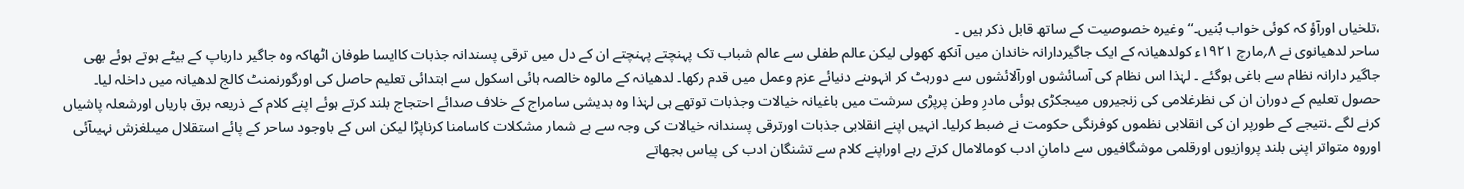،تلخیاں اورآؤ کہ کوئی خواب بُنیں۔‘‘ وغیرہ خصوصیت کے ساتھ قابل ذکر ہیں ۔
ساحر لدھیانوی نے ۸؍مارچ ۱۹۲۱ء کولدھیانہ کے ایک جاگیردارانہ خاندان میں آنکھ کھولی لیکن عالم طفلی سے عالم شباب تک پہنچتے پہنچتے ان کے دل میں ترقی پسندانہ جذبات کاایسا طوفان اٹھاکہ وہ جاگیر دارباپ کے بیٹے ہوتے ہوئے بھی جاگیر دارانہ نظام سے باغی ہوگئے ۔ لہٰذا اس نظام کی آسائشوں اورآلائشوں سے دورہٹ کر انہوںنے دنیائے عزم وعمل میں قدم رکھا۔ لدھیانہ کے مالوہ خالصہ ہائی اسکول سے ابتدائی تعلیم حاصل کی اورگورنمنٹ کالج لدھیانہ میں داخلہ لیا۔ حصول تعلیم کے دوران ان کی نظرغلامی کی زنجیروں میںجکڑی ہوئی مادرِ وطن پرپڑی سرشت میں باغیانہ خیالات وجذبات توتھے ہی لہٰذا وہ بدیشی سامراج کے خلاف صدائے احتجاج بلند کرتے ہوئے اپنے کلام کے ذریعہ برق باریاں اورشعلہ پاشیاں کرنے لگے ۔نتیجے کے طورپر ان کی انقلابی نظموں کوفرنگی حکومت نے ضبط کرلیا۔ انہیں اپنے انقلابی جذبات اورترقی پسندانہ خیالات کی وجہ سے بے شمار مشکلات کاسامنا کرناپڑا لیکن اس کے باوجود ساحر کے پائے استقلال میںلغزش نہیںآئی اوروہ متواتر اپنی بلند پروازیوں اورقلمی موشگافیوں سے دامانِ ادب کومالامال کرتے رہے اوراپنے کلام سے تشنگان ادب کی پیاس بجھاتے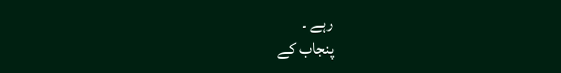رہے ۔
پنجاب کے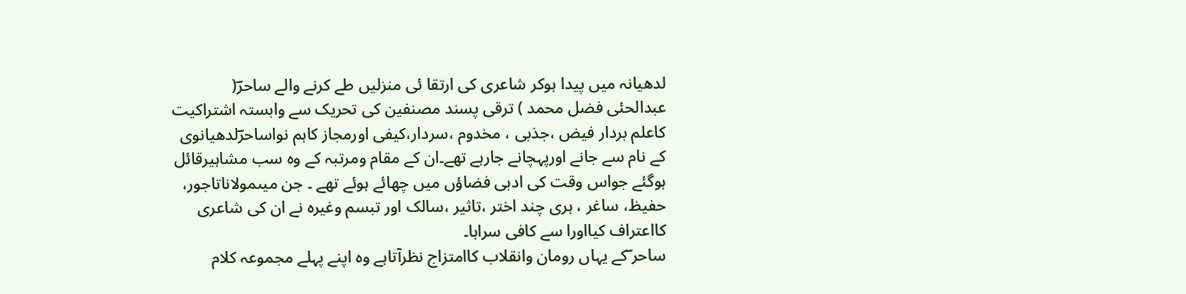لدھیانہ میں پیدا ہوکر شاعری کی ارتقا ئی منزلیں طے کرنے والے ساحرؔ( عبدالحئی فضل محمد ) ترقی پسند مصنفین کی تحریک سے وابستہ اشتراکیت کاعلم بردار فیض ،جذبی ، مخدوم ،سردار،کیفی اورمجاز کاہم نواساحرؔلدھیانوی کے نام سے جانے اورپہچانے جارہے تھے۔ان کے مقام ومرتبہ کے وہ سب مشاہیرقائل ہوگئے جواس وقت کی ادبی فضاؤں میں چھائے ہوئے تھے ۔ جن میںمولاناتاجور، حفیظ، ساغر ، ہری چند اختر ،تاثیر ،سالک اور تبسم وغیرہ نے ان کی شاعری کااعتراف کیااورا سے کافی سراہا۔
ساحر ؔکے یہاں رومان وانقلاب کاامتزاج نظرآتاہے وہ اپنے پہلے مجموعہ کلام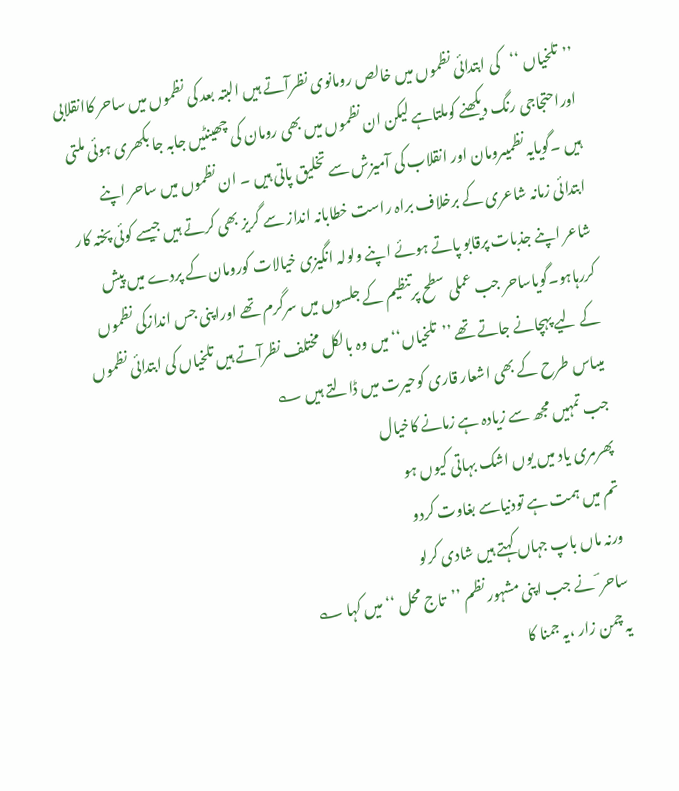’’تلخیاں ‘‘کی ابتدائی نظموں میں خالص رومانوی نظرآتے ہیں البتہ بعد کی نظموں میں ساحر کاانقلابی اوراحتجاجی رنگ دیکھنے کوملتاہے لیکن ان نظموں میں بھی رومان کی چھینٹیں جابہ جا بکھری ہوئی ملتی ہیں ۔گویایہ نظمیںرومان اور انقلاب کی آمیزش سے تخلیق پاتی ہیں ۔ ان نظموں میں ساحر اپنے ابتدائی زمانہ شاعری کے برخلاف براہ راست خطابانہ انداز سے گریز بھی کرتے ہیں جیسے کوئی پختہ کار شاعر اپنے جذبات پرقابو پاتے ہوئے اپنے ولولہ انگیزی خیالات کورومان کے پردے میں پیش کررہاہو۔گویاساحر جب عملی سطح پرتنظیم کے جلسوں میں سرگرم تھے اوراپنی جس اندازکی نظموں کے لیے پہچانے جاتے تھے ’’تلخیاں‘‘ میں وہ بالکل مختلف نظرآتے ہیں تلخیاں کی ابتدائی نظموں میںاس طرح کے بھی اشعار قاری کوحیرت میں ڈالتے ہیں ؎
جب تمہیں مجھ سے زیادہ ہے زمانے کاخیال
پھرمری یاد میں یوں اشک بہاتی کیوں ہو
تم میں ہمت ہے تودنیاسے بغاوت کردو
ورنہ ماں باپ جہاں کہتے ہیں شادی کرلو
ساحر ؔ نے جب اپنی مشہور نظم ’’تاج محل ‘‘میں کہا ؎
یہ چمن زار ،یہ جمنا کا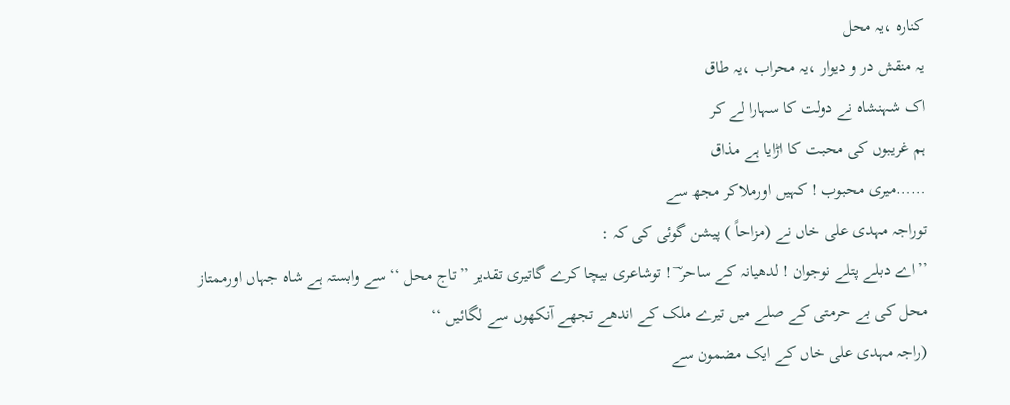کنارہ ،یہ محل
یہ منقش در و دیوار ،یہ محراب ،یہ طاق
اک شہنشاہ نے دولت کا سہارا لے کر
ہم غریبوں کی محبت کا اڑایا ہے مذاق
……میری محبوب ! کہیں اورملاکر مجھ سے
توراجہ مہدی علی خاں نے (مزاحاً ) پیشن گوئی کی کہ :
’’اے دبلے پتلے نوجوان ! لدھیانہ کے ساحر ؔ ! توشاعری بیچا کرے گاتیری تقدیر ’’تاج محل ‘‘ سے وابستہ ہے شاہ جہاں اورممتاز محل کی بے حرمتی کے صلے میں تیرے ملک کے اندھے تجھے آنکھوں سے لگائیں ‘‘
(راجہ مہدی علی خاں کے ایک مضمون سے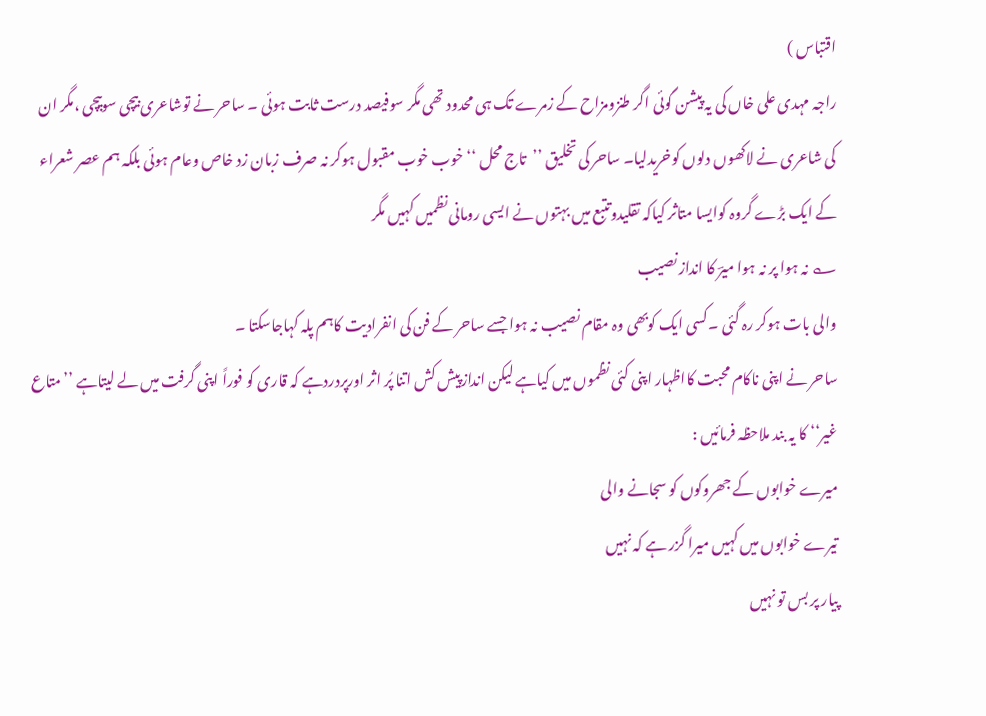اقتباس )
راجہ مہدی علی خاں کی یہ پیشن گوئی اگر طنزومزاح کے زمرے تک ہی محدود تھی مگر سوفیصد درست ثابت ہوئی ۔ ساحر نے توشاعری بیچی سوبیچی ،مگر ان کی شاعری نے لاکھوں دلوں کوخریدلیا۔ ساحر کی تخلیق ’’تاج محل ‘‘ خوب خوب مقبول ہوکر نہ صرف زبان زد خاص وعام ہوئی بلکہ ہم عصر شعراء کے ایک بڑے گروہ کوایسا متاثر کیاکہ تقلیدوتتبع میں بہتوں نے ایسی رومانی نظمیں کہیں مگر
؎ نہ ہوا پر نہ ہوا میرؔ کا انداز نصیب
والی بات ہوکر رہ گئی ۔کسی ایک کوبھی وہ مقام نصیب نہ ہوا جسے ساحر کے فن کی انفرادیت کاہم پلہ کہاجاسکتا ۔
ساحر نے اپنی ناکام محبت کااظہار اپنی کئی نظموں میں کیاہے لیکن اندازپیش کش اتنا پُر اثر اورپردردہے کہ قاری کو فوراً اپنی گرفت میں لے لیتاہے ’’متاع غیر‘‘ کا یہ بند ملاحظہ فرمائیں :
میرے خوابوں کے جھروکوں کو سجانے والی
تیرے خوابوں میں کہیں میرا گزر ہے کہ نہیں
پیار پر بس تو نہیں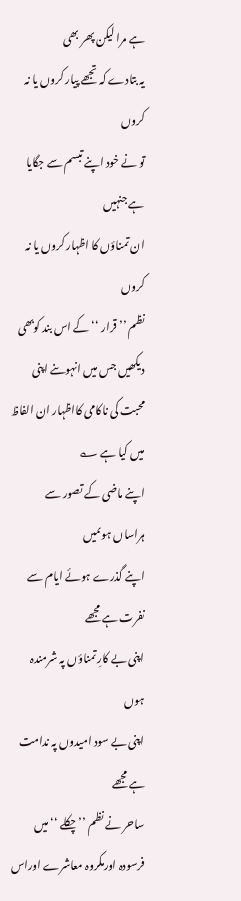ہے مرا لیکن پھر بھی
یہ بتادے کہ تجھے پیار کروں یا نہ کروں
تو نے خود اپنے تبسم سے جگایا ہے جنہیں
ان تمناؤں کا اظہار کروں یا نہ کروں
نظم ’’قرار ‘‘ کے اس بند کوبھی دیکھیں جس میں انہوںنے اپنی محبت کی ناکامی کااظہار ان الفاظ میں کیا ہے ؎
اپنے ماضی کے تصور سے ہراساں ہوںمیں
اپنے گذرے ہوئے ایام سے نفرت ہے مجھے
اپنی بے کارِ تمناؤں پہ شرمندہ ہوں
اپنی بے سود امیدوں پہ ندامت ہے مجھے
ساحر نے نظم ’’چکلے ‘‘میں فرسودہ اورمکروہ معاشرے اوراس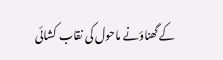کے گھناؤنے ماحول کی نقاب کشائی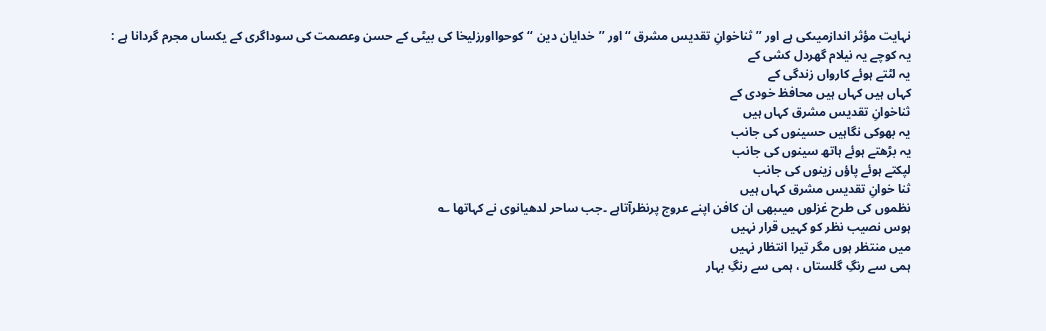نہایت مؤثر اندازمیںکی ہے اور ’’ثناخوانِ تقدیس مشرق ‘‘اور ’’خدایان دین ‘‘کوحوااورزلیخا کی بیٹی کے حسن وعصمت کی سوداگری کے یکساں مجرم گردانا ہے :
یہ کوچے یہ نیلام گھردل کشی کے
یہ لٹتے ہوئے کارواں زندگی کے
کہاں ہیں کہاں ہیں محافظ خودی کے
ثناخوانِ تقدیس مشرق کہاں ہیں
یہ بھوکی نگاہیں حسینوں کی جانب
یہ بڑھتے ہوئے ہاتھ سینوں کی جانب
لپکتے ہوئے پاؤں زینوں کی جانب
ثنا خوانِ تقدیس مشرق کہاں ہیں
نظموں کی طرح غزلوں میںبھی ان کافن اپنے عروج پرنظرآتاہے ۔جب ساحر لدھیانوی نے کہاتھا ؎
ہوس نصیب نظر کو کہیں قرار نہیں
میں منتظر ہوں مگر تیرا انتظار نہیں
ہمی سے رنگِ گلستاں ، ہمی سے رنگِ بہار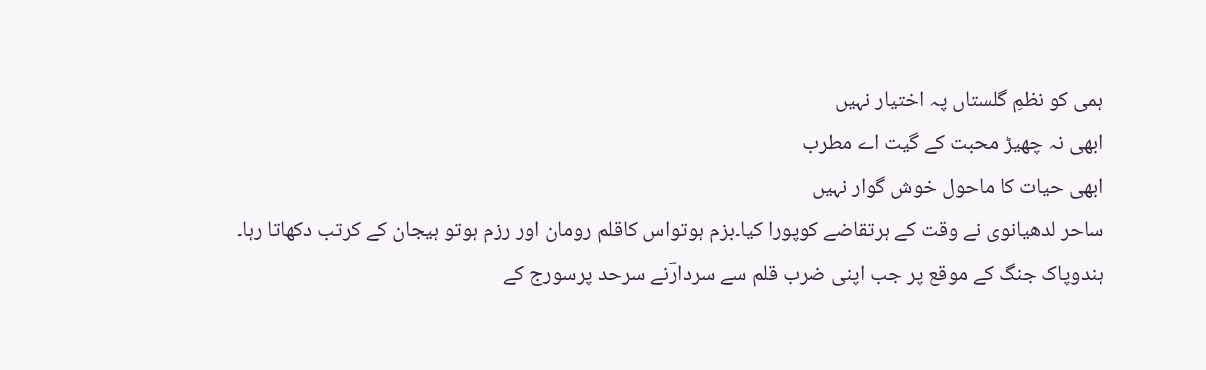ہمی کو نظمِ گلستاں پہ اختیار نہیں
ابھی نہ چھیڑ محبت کے گیت اے مطرب
ابھی حیات کا ماحول خوش گوار نہیں
ساحر لدھیانوی نے وقت کے ہرتقاضے کوپورا کیا۔بزم ہوتواس کاقلم رومان اور رزم ہوتو ہیجان کے کرتب دکھاتا رہا۔ ہندوپاک جنگ کے موقع پر جب اپنی ضرب قلم سے سردارؔنے سرحد پرسورج کے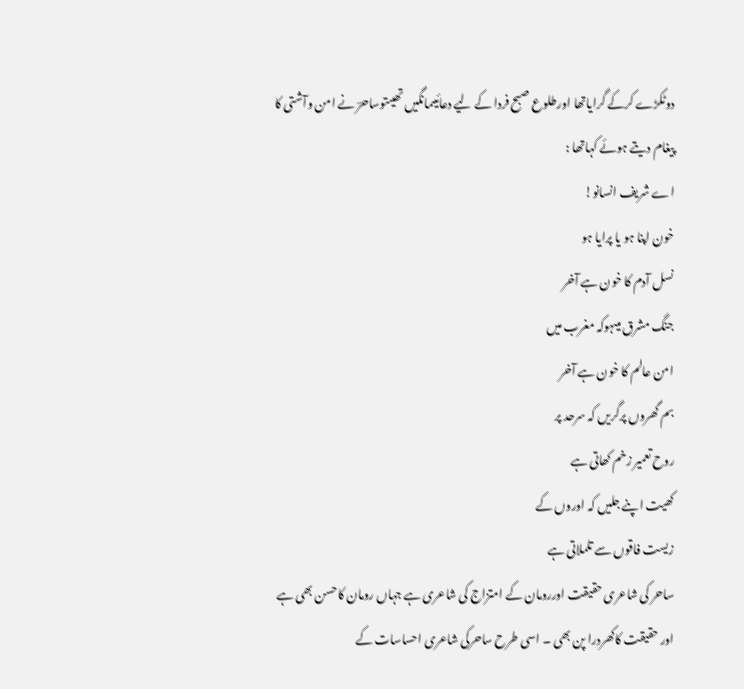دوٹکڑے کرکے گرایاتھا اورطلوع صبح فردا کے لیے دعائیںمانگیں تھیںتوساحرؔ نے امن وآشتی کا پیغام دیتے ہوئے کہاتھا :
اے شریف انسانو!
خون اپنا ہو یا پرایا ہو
نسل آدم کا خون ہے آخر
جنگ مشرق میںہوکہ مغرب میں
امن عالم کا خون ہے آخر
بم گھروں پرگریں کہ سرحد پر
روح تعمیر زخم کھاتی ہے
کھیت اپنے جلیں کہ اوروں کے
زیست فاقوں سے تلملاتی ہے
ساحر کی شاعری حقیقت اوررومان کے امتزاج کی شاعری ہے جہاں رومان کاحسن بھی ہے اور حقیقت کاکھردرا پن بھی ۔ اسی طرح ساحرکی شاعری احساسات کے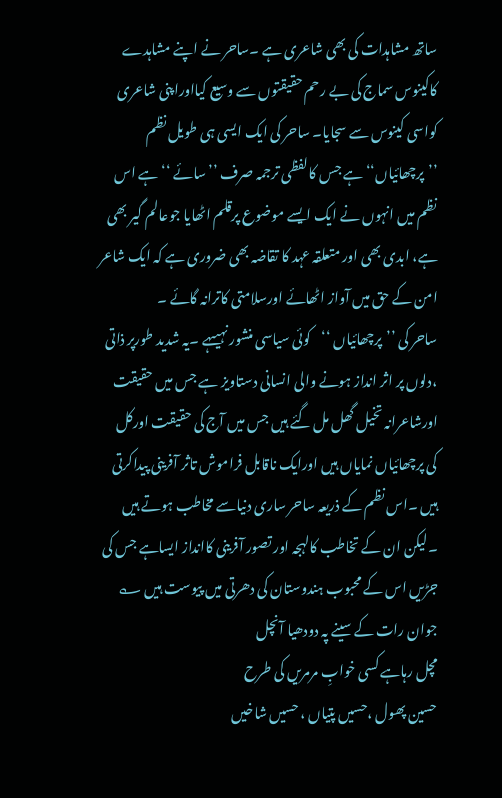ساتھ مشاہدات کی بھی شاعری ہے ۔ساحر نے اپنے مشاہدے کاکینوس سماج کی بے رحم حقیقتوں سے وسیع کیااوراپنی شاعری کواسی کینوس سے سجایا۔ ساحر کی ایک ایسی ہی طویل نظم ’’پرچھائیاں‘‘ ہے جس کالفظی ترجمہ صرف ’’سائے ‘‘ ہے اس نظم میں انہوں نے ایک ایسے موضوع پرقلم اٹھایا جوعالم گیر بھی ہے، ابدی بھی اور متعلقہ عہد کا تقاضہ بھی ضروری ہے کہ ایک شاعر امن کے حق میں آواز اٹھائے اورسلامتی کاترانہ گائے ۔
ساحر کی ’’پرچھائیاں ‘‘کوئی سیاسی منشور نہیںہے ۔یہ شدید طورپر ذاتی ،دلوں پر اثر انداز ہونے والی انسانی دستاویز ہے جس میں حقیقت اورشاعرانہ تخیل گھل مل گئے ہیں جس میں آج کی حقیقت اورکل کی پرچھائیاں نمایاں ہیں اورایک ناقابل فراموش تاثر آفرینی پیداکرتی ہیں ۔اس نظم کے ذریعہ ساحر ساری دنیاسے مخاطب ہوتے ہیں ۔لیکن ان کے تخاطب کالہجہ اور تصور آفرینی کاانداز ایساہے جس کی جڑیں اس کے محبوب ہندوستان کی دھرتی میں پیوست ہیں ؎
جوان رات کے سینے پہ دودھیا آنچل
مچل رہاہے کسی خوابِ مرمریں کی طرح
حسین پھول ،حسیں پتیاں ، حسیں شاخیں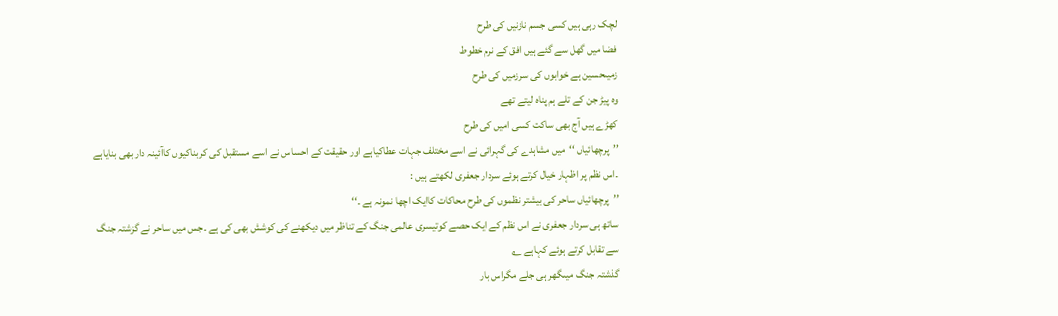لچک رہی ہیں کسی جسم نازنیں کی طرح
فضا میں گھل سے گئے ہیں افق کے نرم خطوط
زمیںحسین ہے خوابوں کی سرزمیں کی طرح
وہ پیڑ جن کے تلے ہم پناہ لیتے تھے
کھڑے ہیں آج بھی ساکت کسی امیں کی طرح
’’پرچھائیاں ‘‘میں مشاہدے کی گہرائی نے اسے مختلف جہات عطاکیاہے اور حقیقت کے احساس نے اسے مستقبل کی کربناکیوں کاآئینہ دار بھی بنایاہے ۔اس نظم پر اظہار خیال کرتے ہوئے سردار جعفری لکھتے ہیں :
’’پرچھائیاں ساحر کی بیشتر نظموں کی طرح محاکات کاایک اچھا نمونہ ہے ۔‘‘
ساتھ ہی سردار جعفری نے اس نظم کے ایک حصے کوتیسری عالمی جنگ کے تناظر میں دیکھنے کی کوشش بھی کی ہے ۔جس میں ساحر نے گزشتہ جنگ سے تقابل کرتے ہوئے کہاہے ؎
گذشتہ جنگ میںگھر ہی جلے مگراس بار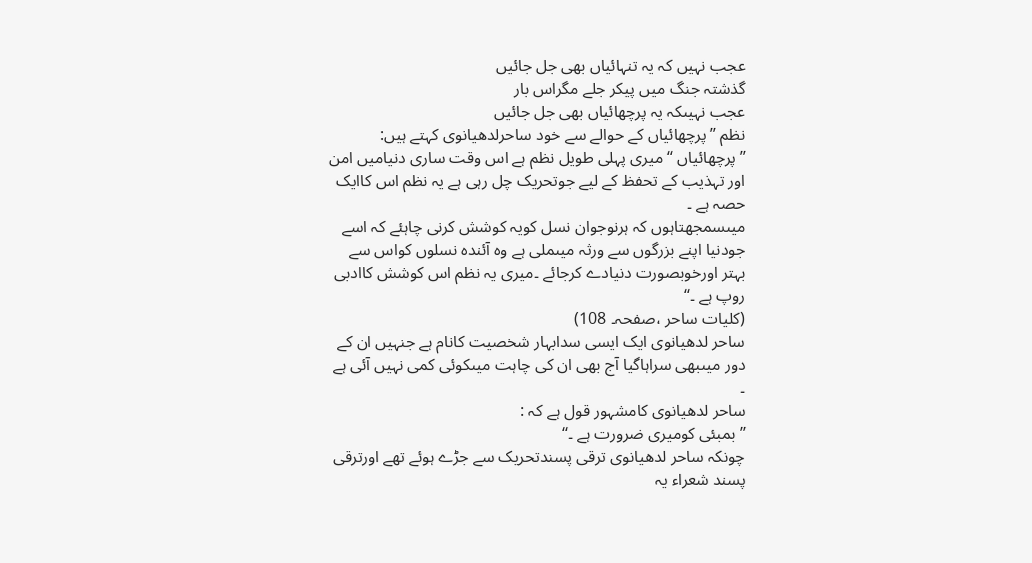عجب نہیں کہ یہ تنہائیاں بھی جل جائیں
گذشتہ جنگ میں پیکر جلے مگراس بار
عجب نہیںکہ یہ پرچھائیاں بھی جل جائیں
نظم ’’پرچھائیاں کے حوالے سے خود ساحرلدھیانوی کہتے ہیں:
’’پرچھائیاں ‘‘میری پہلی طویل نظم ہے اس وقت ساری دنیامیں امن اور تہذیب کے تحفظ کے لیے جوتحریک چل رہی ہے یہ نظم اس کاایک حصہ ہے ۔
میںسمجھتاہوں کہ ہرنوجوان نسل کویہ کوشش کرنی چاہئے کہ اسے جودنیا اپنے بزرگوں سے ورثہ میںملی ہے وہ آئندہ نسلوں کواس سے بہتر اورخوبصورت دنیادے کرجائے ۔میری یہ نظم اس کوشش کاادبی روپ ہے ۔‘‘
(کلیات ساحر ،صفحہ۔ 108)
ساحر لدھیانوی ایک ایسی سدابہار شخصیت کانام ہے جنہیں ان کے دور میںبھی سراہاگیا آج بھی ان کی چاہت میںکوئی کمی نہیں آئی ہے ۔
ساحر لدھیانوی کامشہور قول ہے کہ :
’’بمبئی کومیری ضرورت ہے ۔‘‘
چونکہ ساحر لدھیانوی ترقی پسندتحریک سے جڑے ہوئے تھے اورترقی پسند شعراء یہ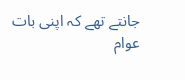جانتے تھے کہ اپنی بات عوام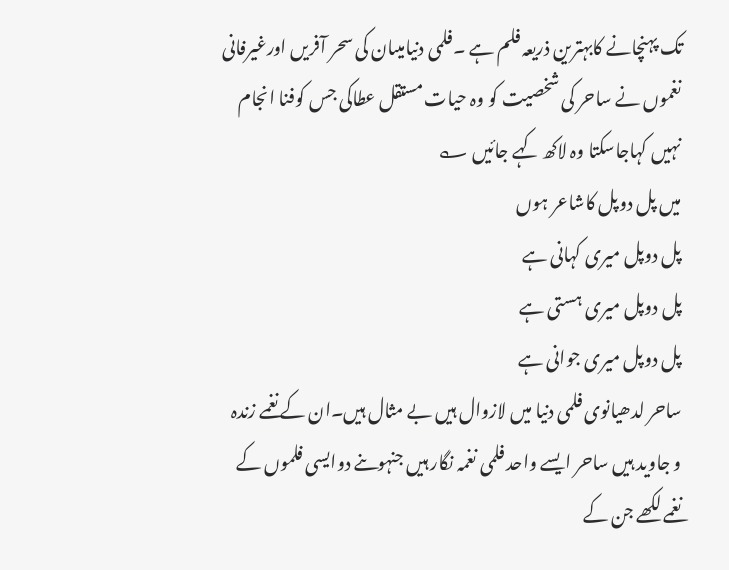تک پہنچانے کابہترین ذریعہ فلم ہے ۔فلمی دنیامیںان کی سحر آفریں اورغیرفانی نغموں نے ساحر کی شخصیت کو وہ حیات مستقل عطاکی جس کوفنا انجام نہیں کہاجاسکتا وہ لاکھ کہے جائیں ؎
میں پل دوپل کاشاعر ہوں
پل دوپل میری کہانی ہے
پل دوپل میری ہستی ہے
پل دوپل میری جوانی ہے
ساحر لدھیانوی فلمی دنیا میں لازوال ہیں بے مثال ہیں۔ان کے نغمے زندہ و جاوید ہیں ساحر ایسے واحد فلمی نغمہ نگار ہیں جنہوںنے دوایسی فلموں کے نغمے لکھے جن کے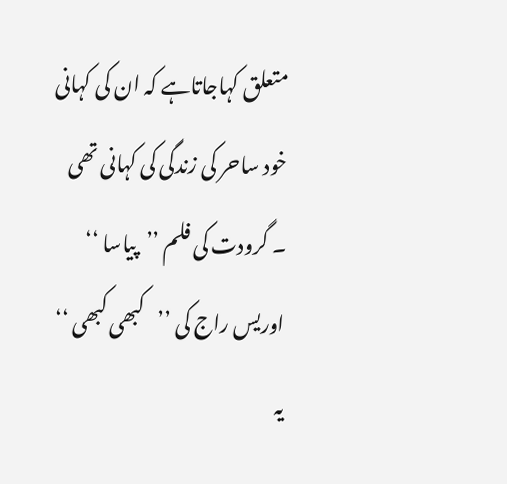متعلق کہاجاتاہے کہ ان کی کہانی خود ساحر کی زندگی کی کہانی تھی ۔ گرودت کی فلم ’’پیاسا ‘‘ اوریس راج کی ’’کبھی کبھی ‘‘ یہ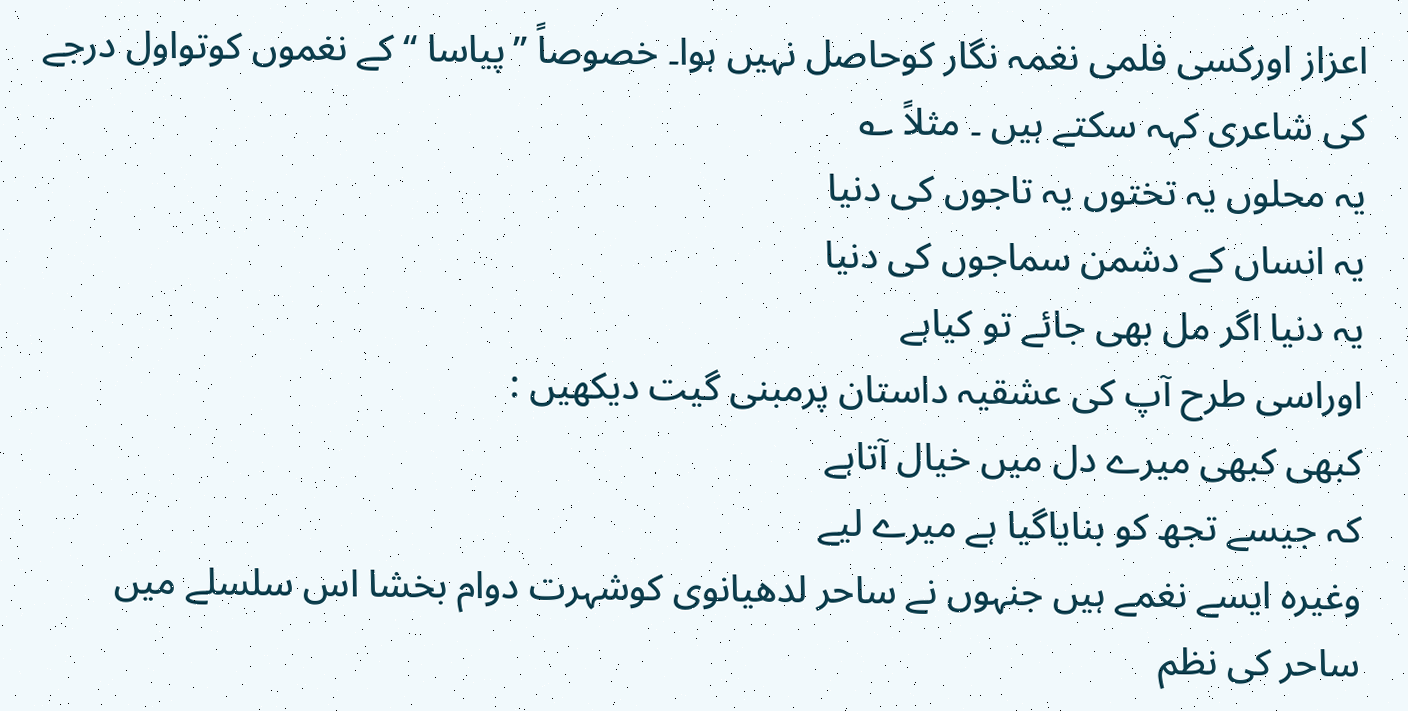اعزاز اورکسی فلمی نغمہ نگار کوحاصل نہیں ہوا۔ خصوصاً ’’پیاسا ‘‘ کے نغموں کوتواول درجے کی شاعری کہہ سکتے ہیں ۔ مثلاً ؎
یہ محلوں یہ تختوں یہ تاجوں کی دنیا
یہ انساں کے دشمن سماجوں کی دنیا
یہ دنیا اگر مل بھی جائے تو کیاہے
اوراسی طرح آپ کی عشقیہ داستان پرمبنی گیت دیکھیں :
کبھی کبھی میرے دل میں خیال آتاہے
کہ جیسے تجھ کو بنایاگیا ہے میرے لیے
وغیرہ ایسے نغمے ہیں جنہوں نے ساحر لدھیانوی کوشہرت دوام بخشا اس سلسلے میں ساحر کی نظم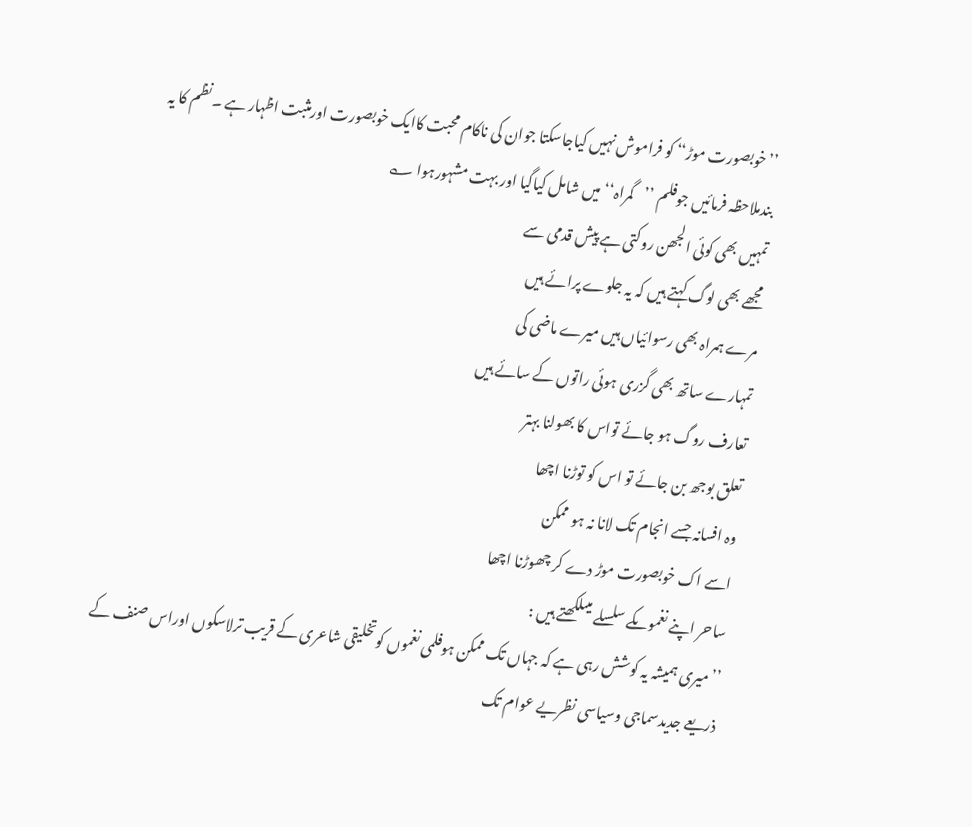’’خوبصورت موڑ‘‘ کو فراموش نہیں کیاجاسکتا جوان کی ناکام محبت کاایک خوبصورت اورمثبت اظہار ہے ۔نظم کا یہ بندملاحظہ فرمائیں جوفلم ’’گمراہ‘‘ میں شامل کیاگیا اور بہت مشہورہوا ؎
تمہیں بھی کوئی الجھن روکتی ہے پیش قدمی سے
مجھے بھی لوگ کہتے ہیں کہ یہ جلوے پرائے ہیں
مرے ہمراہ بھی رسوائیاں ہیں میرے ماضی کی
تمہارے ساتھ بھی گزری ہوئی راتوں کے سائے ہیں
تعارف روگ ہو جائے تواس کا بھولنا بہتر
تعلق بوجھ بن جائے تو اس کو توڑنا اچھا
وہ افسانہ جسے انجام تک لانا نہ ہو ممکن
اسے اک خوبصورت موڑ دے کر چھوڑنا اچھا
ساحر اپنے نغموںکے سلسلے میںلکھتے ہیں :
’’میری ہمیشہ یہ کوشش رہی ہے کہ جہاں تک ممکن ہوفلمی نغموں کوتخلیقی شاعری کے قریب ترلاسکوں اوراس صنف کے ذریعے جدیدسماجی وسیاسی نظریے عوام تک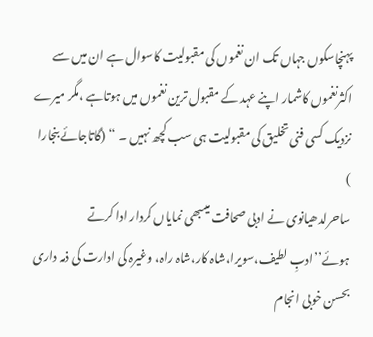پہنچاسکوں جہاں تک ان نغموں کی مقبولیت کاسوال ہے ان میں سے اکثرنغموں کاشمار اپنے عہد کے مقبول ترین نغموں میں ہوتاہے ،مگر میرے نزدیک کسی فنی تخلیق کی مقبولیت ہی سب کچھ نہیں ۔ ‘‘ (گاتاجائے بنجارا )
ساحرلدھیانوی نے ادبی صحافت میںبھی نمایاں کردار ادا کرتے ہوئے’’ادبِ لطیف،سویرا،شاہ کار،شاہ راہ، وغیرہ کی ادارت کی ذمہ داری بحسن خوبی انجام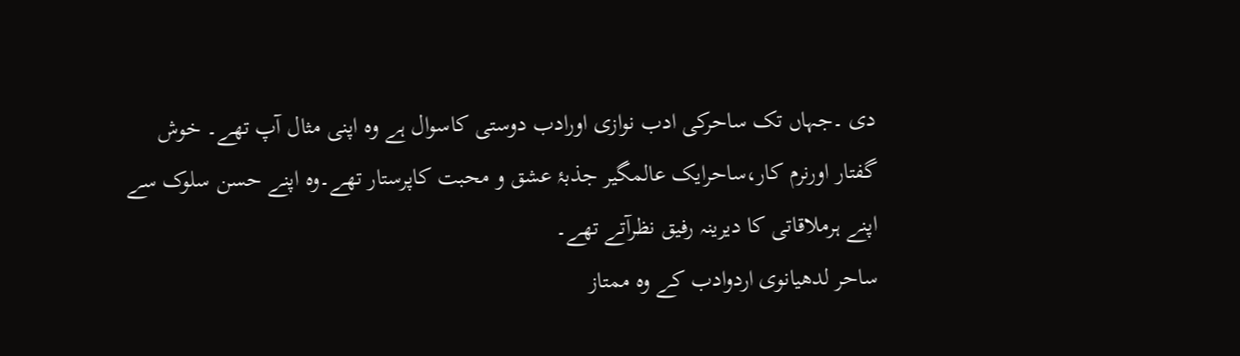دی ۔جہاں تک ساحرکی ادب نوازی اورادب دوستی کاسوال ہے وہ اپنی مثال آپ تھے۔ خوش گفتار اورنرم کار،ساحرایک عالمگیر جذبۂ عشق و محبت کاپرستار تھے۔وہ اپنے حسن سلوک سے اپنے ہرملاقاتی کا دیرینہ رفیق نظرآتے تھے۔
ساحر لدھیانوی اردوادب کے وہ ممتاز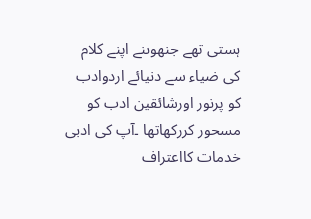ہستی تھے جنھوںنے اپنے کلام کی ضیاء سے دنیائے اردوادب کو پرنور اورشائقین ادب کو مسحور کررکھاتھا ۔آپ کی ادبی خدمات کااعتراف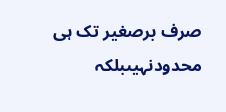صرف برصغیر تک ہی محدودنہیںبلکہ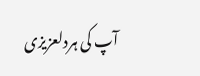آپ کی ہردلعزیزی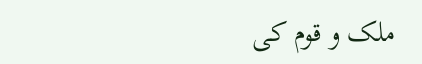ملک و قوم کی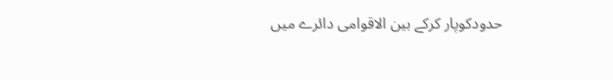حدودکوپار کرکے بین الاقوامی دائرے میں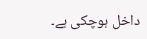داخل ہوچکی ہے۔